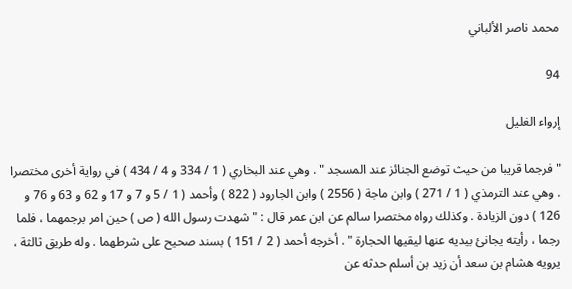محمد ناصر الألباني

94

إرواء الغليل

" فرجما قريبا من حيث توضع الجنائز عند المسجد " . وهي عند البخاري ( 1 / 334 و 4 / 434 ) في رواية أخرى مختصرا . وهي عند الترمذي ( 1 / 271 ) وابن ماجة ( 2556 ) وابن الجارود ( 822 ) وأحمد ( 1 / 5 و 7 و 17 و 62 و 63 و 76 و 126 ) دون الزيادة . وكذلك رواه مختصرا سالم عن ابن عمر قال : " شهدت رسول الله ( ص ) حين امر برجمهما ، فلما رجما ، رأيته يجانئ بيديه عنها ليقيها الحجارة " . أخرجه أحمد ( 2 / 151 ) بسند صحيح على شرطهما . وله طريق ثالثة ، يرويه هشام بن سعد أن زيد بن أسلم حدثه عن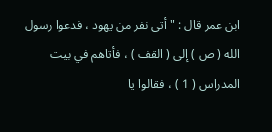ابن عمر قال : " أتى نفر من يهود ، فدعوا رسول الله ( ص ) إلى ( القف ) ، فأتاهم في بيت المدراس ( 1 ) ، فقالوا يا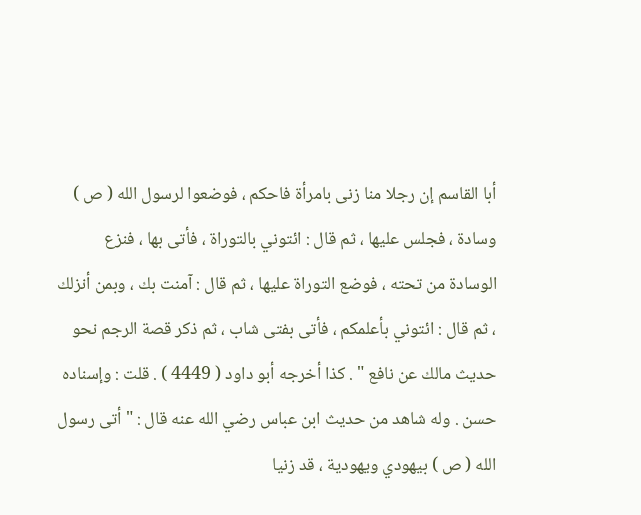أبا القاسم إن رجلا منا زنى بامرأة فاحكم ، فوضعوا لرسول الله ( ص ) وسادة ، فجلس عليها ، ثم قال : ائتوني بالتوراة ، فأتى بها ، فنزع الوسادة من تحته ، فوضع التوراة عليها ، ثم قال : آمنت بك ، وبمن أنزلك ، ثم قال : ائتوني بأعلمكم ، فأتى بفتى شاب ، ثم ذكر قصة الرجم نحو حديث مالك عن نافع " . كذا أخرجه أبو داود ( 4449 ) . قلت : وإسناده حسن . وله شاهد من حديث ابن عباس رضي الله عنه قال : " أتى رسول الله ( ص ) بيهودي ويهودية ، قد زنيا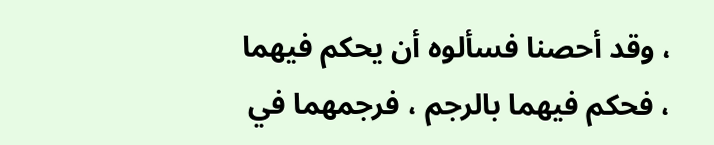، وقد أحصنا فسألوه أن يحكم فيهما ، فحكم فيهما بالرجم ، فرجمهما في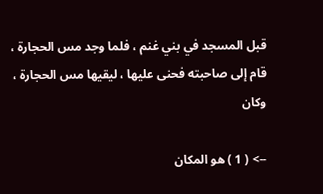قبل المسجد في بني غنم ، فلما وجد مس الحجارة ، قام إلى صاحبته فحنى عليها ، ليقيها مس الحجارة ، وكان

--> ( 1 ) هو المكان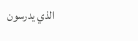الذي يدرسون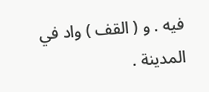فيه . و ( القف ) واد في المدينة .